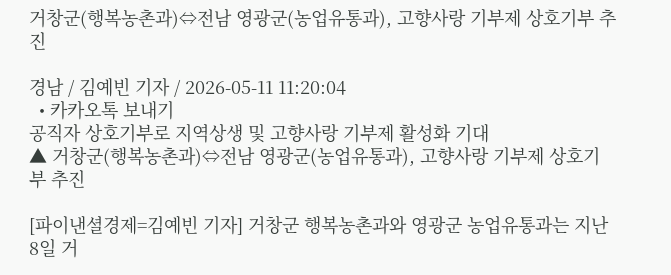거창군(행복농촌과)⇔전남 영광군(농업유통과), 고향사랑 기부제 상호기부 추진

경남 / 김예빈 기자 / 2026-05-11 11:20:04
  • 카카오톡 보내기
공직자 상호기부로 지역상생 및 고향사랑 기부제 활성화 기대
▲ 거창군(행복농촌과)⇔전남 영광군(농업유통과), 고향사랑 기부제 상호기부 추진

[파이낸셜경제=김예빈 기자] 거창군 행복농촌과와 영광군 농업유통과는 지난 8일 거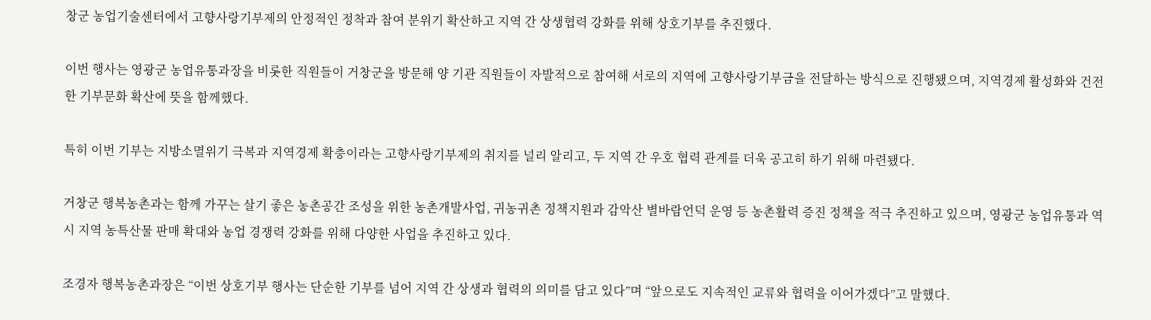창군 농업기술센터에서 고향사랑기부제의 안정적인 정착과 참여 분위기 확산하고 지역 간 상생협력 강화를 위해 상호기부를 추진했다.

이번 행사는 영광군 농업유통과장을 비롯한 직원들이 거창군을 방문해 양 기관 직원들이 자발적으로 참여해 서로의 지역에 고향사랑기부금을 전달하는 방식으로 진행됐으며, 지역경제 활성화와 건전한 기부문화 확산에 뜻을 함께했다.

특히 이번 기부는 지방소멸위기 극복과 지역경제 확충이라는 고향사랑기부제의 취지를 널리 알리고, 두 지역 간 우호 협력 관계를 더욱 공고히 하기 위해 마련됐다.

거창군 행복농촌과는 함께 가꾸는 살기 좋은 농촌공간 조성을 위한 농촌개발사업, 귀농귀촌 정책지원과 감악산 별바람언덕 운영 등 농촌활력 증진 정책을 적극 추진하고 있으며, 영광군 농업유통과 역시 지역 농특산물 판매 확대와 농업 경쟁력 강화를 위해 다양한 사업을 추진하고 있다.

조경자 행복농촌과장은 “이번 상호기부 행사는 단순한 기부를 넘어 지역 간 상생과 협력의 의미를 담고 있다”며 “앞으로도 지속적인 교류와 협력을 이어가겠다”고 말했다.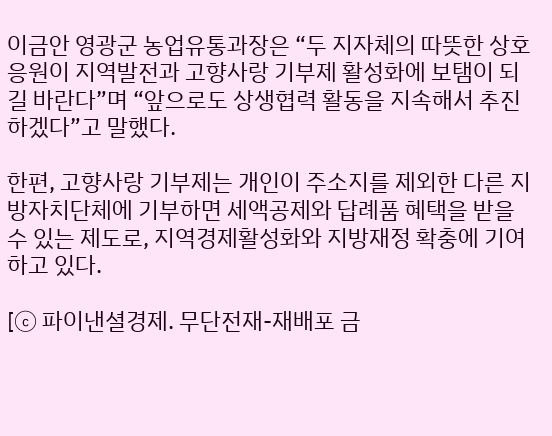이금안 영광군 농업유통과장은 “두 지자체의 따뜻한 상호응원이 지역발전과 고향사랑 기부제 활성화에 보탬이 되길 바란다”며 “앞으로도 상생협력 활동을 지속해서 추진하겠다”고 말했다.

한편, 고향사랑 기부제는 개인이 주소지를 제외한 다른 지방자치단체에 기부하면 세액공제와 답례품 혜택을 받을 수 있는 제도로, 지역경제활성화와 지방재정 확충에 기여하고 있다.

[ⓒ 파이낸셜경제. 무단전재-재배포 금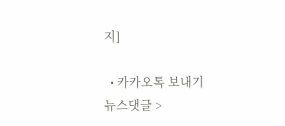지]

  • 카카오톡 보내기
뉴스댓글 >